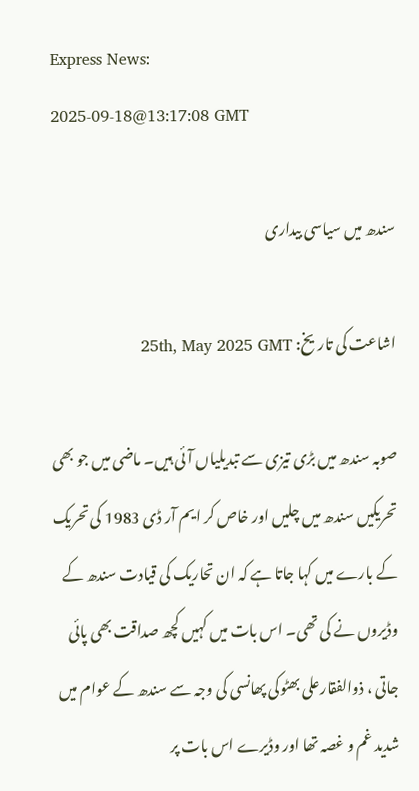Express News:
2025-09-18@13:17:08 GMT

سندھ میں سیاسی بیداری

اشاعت کی تاریخ: 25th, May 2025 GMT

صوبہ سندھ میں بڑی تیزی سے تبدیلیاں آئی ہیں۔ ماضی میں جو بھی تحریکیں سندھ میں چلیں اور خاص کر ایم آر ڈی 1983 کی تحریک کے بارے میں کہا جاتا ہے کہ ان تحاریک کی قیادت سندھ کے وڈیروں نے کی تھی۔ اس بات میں کہیں کچھ صداقت بھی پائی جاتی ، ذوالفقارعلی بھٹوکی پھانسی کی وجہ سے سندھ کے عوام میں شدید غم و غصہ تھا اور وڈیرے اس بات پر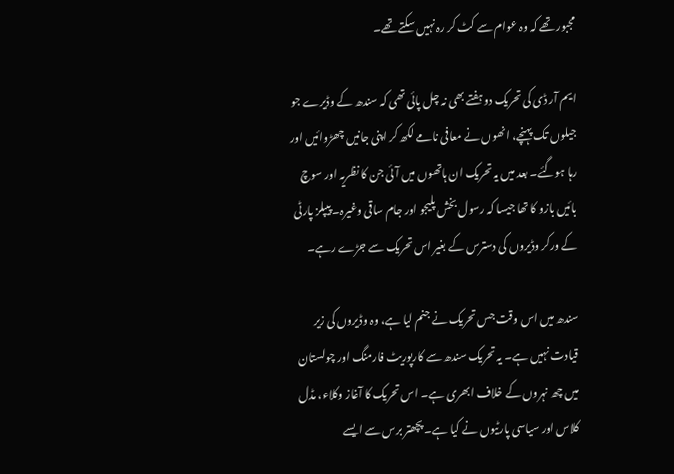مجبور تھے کہ وہ عوام سے کٹ کر رہ نہیں سکتے تھے۔

ایم آر ڈی کی تحریک دو ہفتے بھی نہ چل پائی تھی کہ سندھ کے وڈیرے جو جیلوں تک پہنچے، انھوں نے معافی نامے لکھ کر اپنی جانیں چھڑوائیں اور رہا ہوگئے۔ بعد میں یہ تحریک ان ہاتھوں میں آئی جن کا نظریہ اور سوچ بائیں بازو کا تھا جیسا کہ رسول بخش پلیجو اور جام ساقی وغیرہ۔ پیپلز پارٹی کے ورکر وڈیروں کی دسترس کے بغیر اس تحریک سے جڑے رہے۔

سندھ میں اس وقت جس تحریک نے جنم لیا ہے، وہ وڈیروں کی زیر قیادت نہیں ہے۔ یہ تحریک سندھ سے کارپوریٹ فارمنگ اور چولستان میں چھ نہروں کے خلاف ابھری ہے۔ اس تحریک کا آغاز وکلاء، مڈل کلاس اور سیاسی پارٹیوں نے کیا ہے۔ پچھتر برس سے ایسے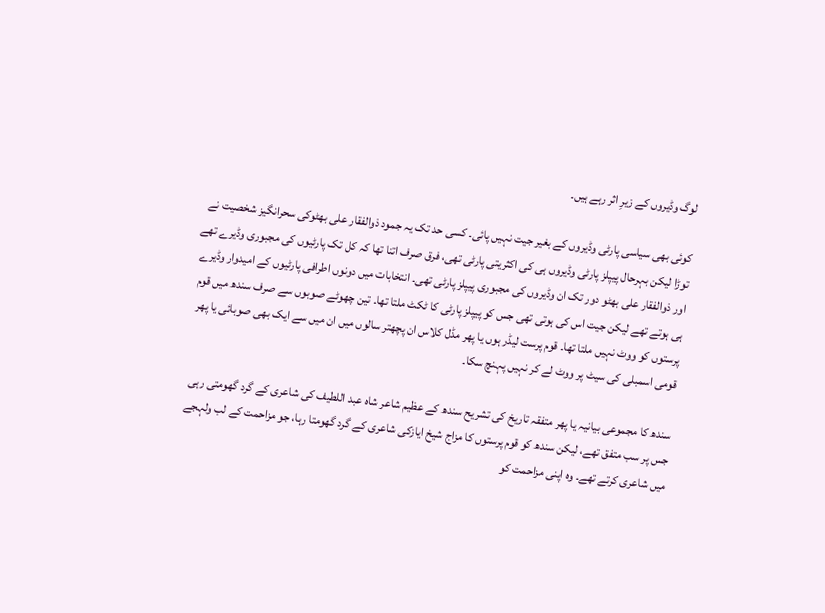لوگ وڈیروں کے زیرِ اثر رہے ہیں۔

کوئی بھی سیاسی پارٹی وڈیروں کے بغیر جیت نہیں پائی۔ کسی حد تک یہ جمود ذوالفقار علی بھٹوکی سحرانگیز شخصیت نے توڑا لیکن بہرحال پیپلز پارٹی وڈیروں ہی کی اکثریتی پارٹی تھی، فرق صرف اتنا تھا کہ کل تک پارٹیوں کی مجبوری وڈیرے تھے اور ذوالفقار علی بھٹو دور تک ان وڈیروں کی مجبوری پیپلز پارٹی تھی۔ انتخابات میں دونوں اطرافی پارٹیوں کے امیدوار وڈیرے ہی ہوتے تھے لیکن جیت اس کی ہوتی تھی جس کو پیپلز پارٹی کا ٹکٹ ملتا تھا۔ تین چھوٹے صوبوں سے صرف سندھ میں قوم پرستوں کو ووٹ نہیں ملتا تھا۔ قوم پرست لیڈر ہوں یا پھر مڈل کلاس ان پچھتر سالوں میں ان میں سے ایک بھی صوبائی یا پھر قومی اسمبلی کی سیٹ پر ووٹ لے کر نہیں پہنچ سکا۔

سندھ کا مجموعی بیانیہ یا پھر متفقہ تاریخ کی تشریح سندھ کے عظیم شاعر شاہ عبد اللطیف کی شاعری کے گرد گھومتی رہی جس پر سب متفق تھے، لیکن سندھ کو قوم پرستوں کا مزاج شیخ ایازکی شاعری کے گرد گھومتا رہا، جو مزاحمت کے لب ولہجے میں شاعری کرتے تھے۔ وہ اپنی مزاحمت کو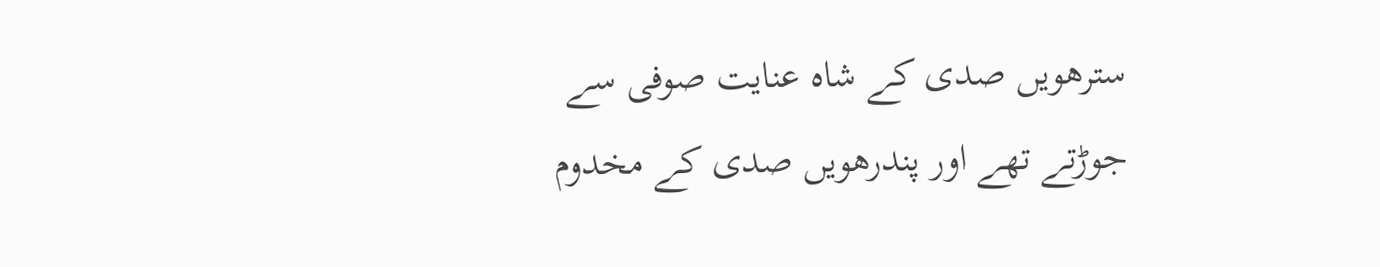سترھویں صدی کے شاہ عنایت صوفی سے جوڑتے تھے اور پندرھویں صدی کے مخدوم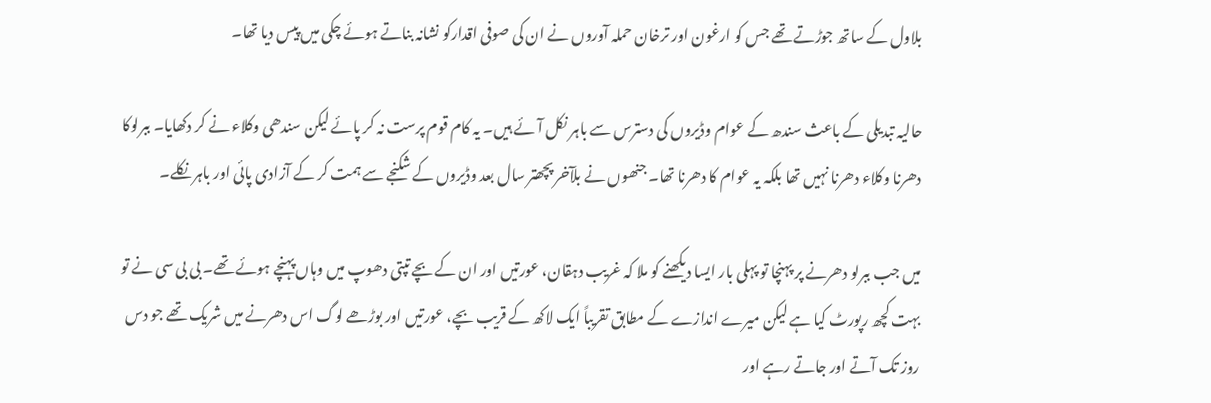بلاول کے ساتھ جوڑتے تھے جس کو ارغون اور ترخان حملہ آوروں نے ان کی صوفی اقدارکو نشانہ بناتے ہوئے چکی میں پیس دیا تھا۔

حالیہ تبدیلی کے باعث سندھ کے عوام وڈیروں کی دسترس سے باہر نکل آئے ہیں۔ یہ کام قوم پرست نہ کر پائے لیکن سندھی وکلاء نے کر دکھایا۔ ببرلوکا دھرنا وکلاء دھرنا نہیں تھا بلکہ یہ عوام کا دھرنا تھا۔ جنھوں نے بلآخر پچھتر سال بعد وڈیروں کے شکنجے سے ہمت کر کے آزادی پائی اور باہر نکلے۔

میں جب ببرلو دھرنے پر پہنچا تو پہلی بار ایسا دیکھنے کو ملا کہ غریب دہقان، عورتیں اور ان کے بچے تپتی دھوپ میں وہاں پہنچے ہوئے تھے۔ بی بی سی نے تو بہت کچھ رپورٹ کیا ہے لیکن میرے اندازے کے مطابق تقریباً ایک لاکھ کے قریب بچے، عورتیں اور بوڑھے لوگ اس دھرنے میں شریک تھے جو دس روز تک آتے اور جاتے رہے اور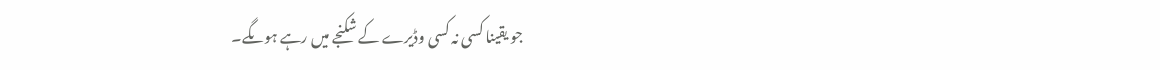جو یقینا کسی نہ کسی وڈیرے کے شکنجے میں رہے ہوںگے۔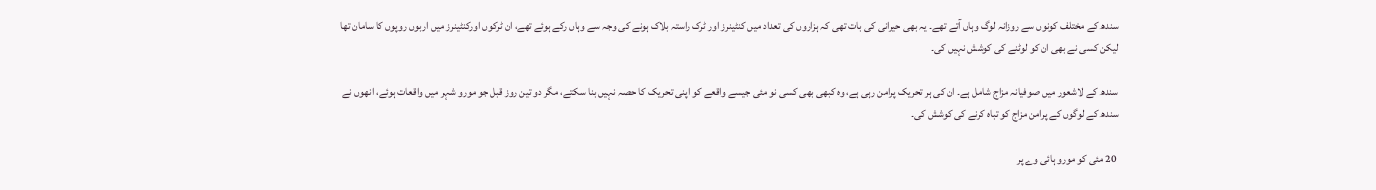سندھ کے مختلف کونوں سے روزانہ لوگ وہاں آتے تھے۔ یہ بھی حیرانی کی بات تھی کہ ہزاروں کی تعداد میں کنٹینرز اور ٹرک راستہ بلاک ہونے کی وجہ سے وہاں رکے ہوئے تھے، ان ٹرکوں اورکنٹینرز میں اربوں روپوں کا سامان تھا لیکن کسی نے بھی ان کو لوٹنے کی کوشش نہیں کی۔

سندھ کے لاشعور میں صوفیانہ مزاج شامل ہے۔ ان کی ہر تحریک پرامن رہی ہے، وہ کبھی بھی کسی نو مئی جیسے واقعے کو اپنی تحریک کا حصہ نہیں بنا سکتے، مگر دو تین روز قبل جو مورو شہر میں واقعات ہوئے، انھوں نے سندھ کے لوگوں کے پرامن مزاج کو تباہ کرنے کی کوشش کی۔

 20 مئی کو مورو ہائی وے پر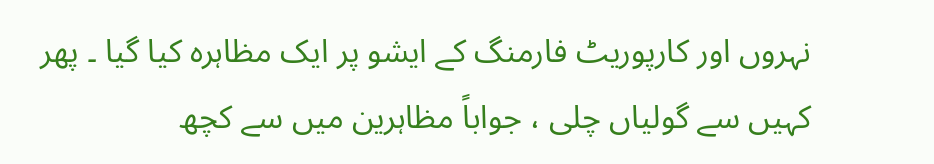نہروں اور کارپوریٹ فارمنگ کے ایشو پر ایک مظاہرہ کیا گیا ۔ پھر کہیں سے گولیاں چلی ، جواباً مظاہرین میں سے کچھ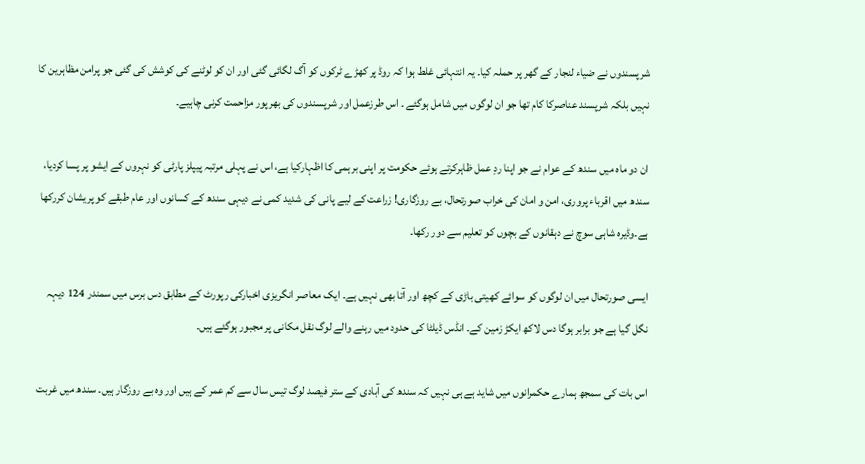شرپسندوں نے ضیاء لنجار کے گھر پر حملہ کیا۔ یہ انتہائی غلط ہوا کہ روڈ پر کھڑے ٹرکوں کو آگ لگائی گئی اور ان کو لوٹنے کی کوشش کی گئی جو پرامن مظاہرین کا نہیں بلکہ شرپسند عناصرکا کام تھا جو ان لوگوں میں شامل ہوگئے ۔ اس طرزعمل اور شرپسندوں کی بھرپور مزاحمت کرنی چاہیے۔

ان دو ماہ میں سندھ کے عوام نے جو اپنا ردِ عمل ظاہرکرتے ہوئے حکومت پر اپنی برہمی کا اظہارکیا ہے، اس نے پہلی مرتبہ پیپلز پارٹی کو نہروں کے ایشو پر پسا کردیا، سندھ میں اقرباء پروری، امن و امان کی خراب صورتحال، بے روزگاری! زراعت کے لیے پانی کی شدید کمی نے دیہی سندھ کے کسانوں اور عام طبقے کو پریشان کررکھا ہے۔وڈیرہ شاہی سوچ نے دہقانوں کے بچوں کو تعلیم سے دور رکھا۔

ایسی صورتحال میں ان لوگوں کو سوائے کھیتی باڑی کے کچھ اور آتا بھی نہیں ہے۔ ایک معاصر انگریزی اخبارکی رپورٹ کے مطابق دس برس میں سمندر 124 دیہہ نگل گیا ہے جو برابر ہوگا دس لاکھ ایکڑ زمین کے۔ انڈس ڈیلٹا کی حدود میں رہنے والے لوگ نقل مکانی پر مجبور ہوگئے ہیں۔

اس بات کی سمجھ ہمارے حکمرانوں میں شاید ہے ہی نہیں کہ سندھ کی آبادی کے ستر فیصد لوگ تیس سال سے کم عمر کے ہیں اور وہ بے روزگار ہیں۔ سندھ میں غربت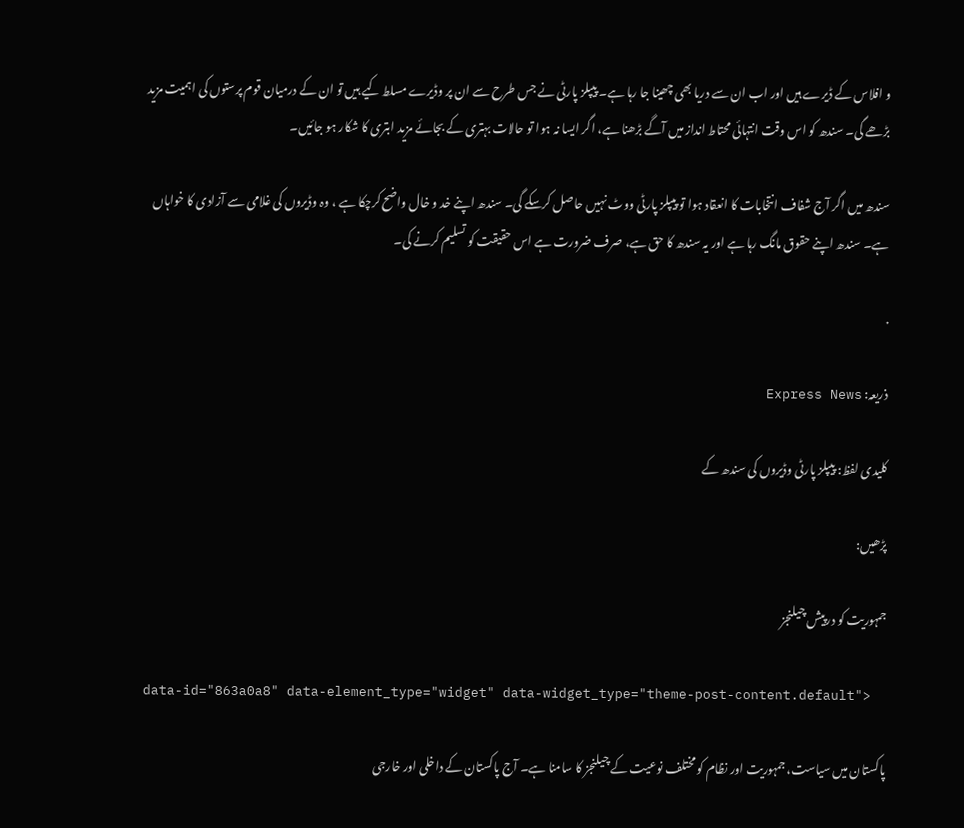و افلاس کے ڈیرے ہیں اور اب ان سے دریا بھی چھینا جا رہا ہے۔ پیپلز پارٹی نے جس طرح سے ان پر وڈیرے مسلط کیے ہیں تو ان کے درمیان قوم پرستوں کی اہمیت مزید بڑھے گی۔ سندھ کو اس وقت انتہائی محتاط انداز میں آگے بڑھنا ہے، اگر ایسا نہ ہوا تو حالات بہتری کے بجائے مزید ابتری کا شکار ہو جائیں۔

سندھ میں اگر آج شفاف انتخابات کا انعقاد ہوا تو پیپلز پارٹی ووٹ نہیں حاصل کرسکے گی۔ سندھ اپنے خد و خال واضح کرچکا ہے ، وہ وڈیروں کی غلامی سے آزادی کا خواہاں ہے۔ سندھ اپنے حقوق مانگ رہا ہے اور یہ سندھ کا حق ہے، صرف ضرورت ہے اس حقیقت کو تسلیم کرنے کی۔

.

ذریعہ: Express News

کلیدی لفظ: پیپلز پارٹی وڈیروں کی سندھ کے

پڑھیں:

جمہوریت کو درپیش چیلنجز

data-id="863a0a8" data-element_type="widget" data-widget_type="theme-post-content.default">

پاکستان میں سیاست، جمہوریت اور نظام کو مختلف نوعیت کے چیلنجز کا سامنا ہے۔ آج پاکستان کے داخلی اور خارجی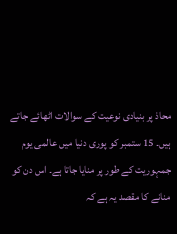محاذ پر بنیادی نوعیت کے سوالات اٹھائے جاتے ہیں۔ 15 ستمبر کو پوری دنیا میں عالمی یوم جمہوریت کے طور پر منایا جاتا ہے۔ اس دن کو منانے کا مقصد یہ ہے کہ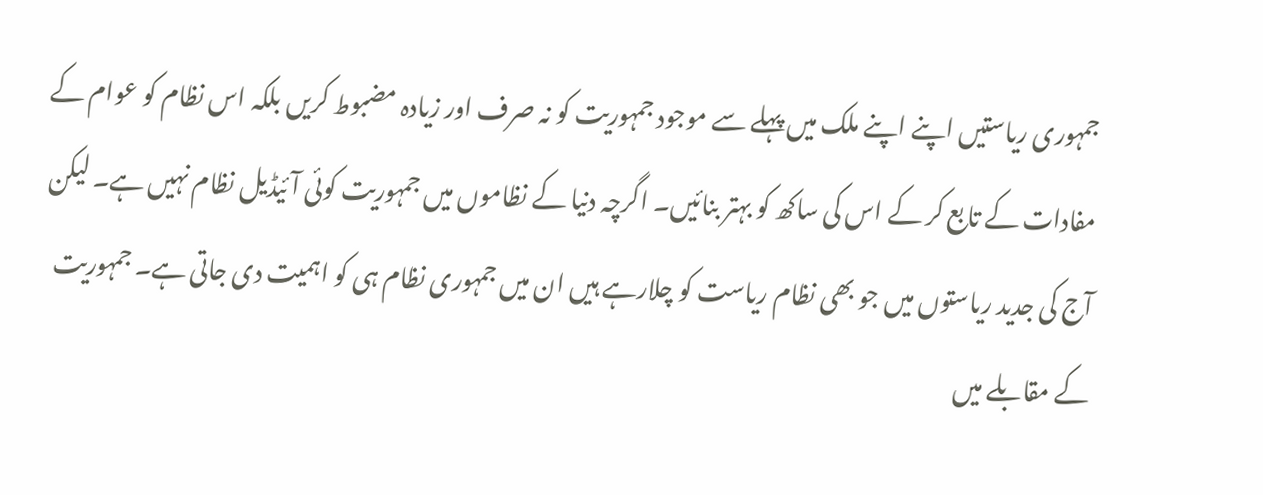جمہوری ریاستیں اپنے اپنے ملک میں پہلے سے موجود جمہوریت کو نہ صرف اور زیادہ مضبوط کریں بلکہ اس نظام کو عوام کے مفادات کے تابع کر کے اس کی ساکھ کو بہتر بنائیں۔ اگرچہ دنیا کے نظاموں میں جمہوریت کوئی آئیڈیل نظام نہیں ہے۔ لیکن آج کی جدید ریاستوں میں جو بھی نظام ریاست کو چلارہے ہیں ان میں جمہوری نظام ہی کو اہمیت دی جاتی ہے۔ جمہوریت کے مقابلے میں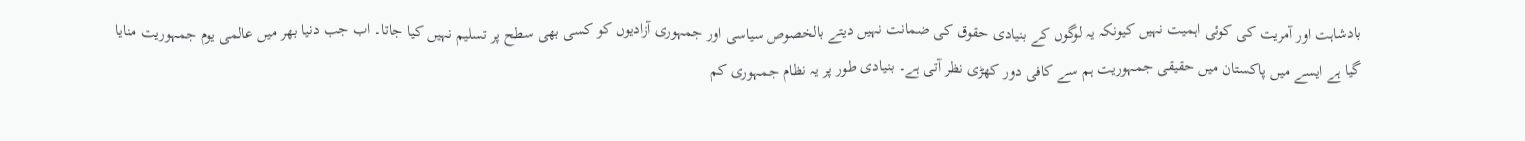بادشاہت اور آمریت کی کوئی اہمیت نہیں کیونکہ یہ لوگوں کے بنیادی حقوق کی ضمانت نہیں دیتے بالخصوص سیاسی اور جمہوری آزادیوں کو کسی بھی سطح پر تسلیم نہیں کیا جاتا۔ اب جب دنیا بھر میں عالمی یوم جمہوریت منایا گیا ہے ایسے میں پاکستان میں حقیقی جمہوریت ہم سے کافی دور کھڑی نظر آتی ہے۔ بنیادی طور پر یہ نظام جمہوری کم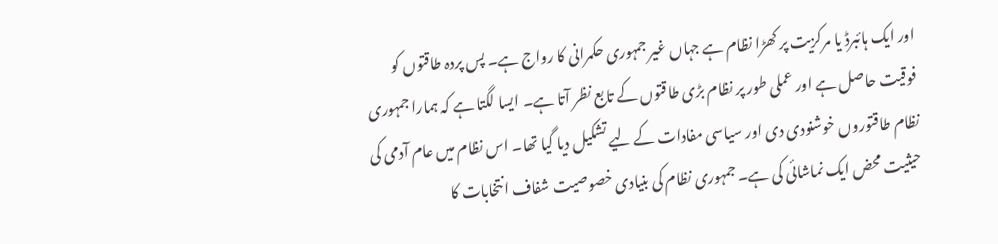اور ایک ہائبرڈ یا مرکزیت پر کھڑا نظام ہے جہاں غیر جمہوری حکمرانی کا رواج ہے۔ پس پردہ طاقتوں کو فوقیت حاصل ہے اور عملی طور پر نظام بڑی طاقتوں کے تابع نظر آتا ہے۔ ایسا لگتا ہے کہ ہمارا جمہوری نظام طاقتوروں خوشنودی دی اور سیاسی مفادات کے لیے تشکیل دیا گیا تھا۔ اس نظام میں عام آدمی کی حیثیت محض ایک نماشائی کی ہے۔ جمہوری نظام کی بنیادی خصوصیت شفاف انتخابات کا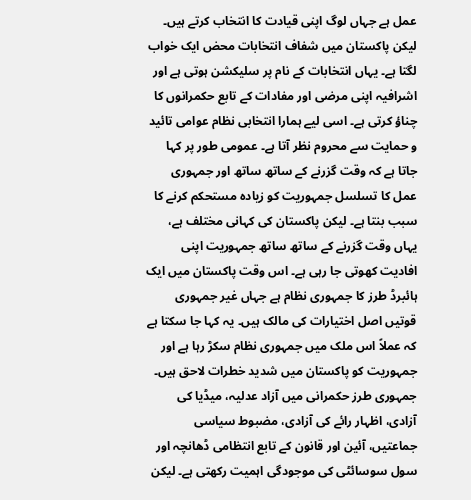عمل ہے جہاں لوگ اپنی قیادت کا انتخاب کرتے ہیں۔ لیکن پاکستان میں شفاف انتخابات محض ایک خواب لگتا ہے۔ یہاں انتخابات کے نام پر سلیکشن ہوتی ہے اور اشرافیہ اپنی مرضی اور مفادات کے تابع حکمرانوں کا چناؤ کرتی ہے۔ اسی لیے ہمارا انتخابی نظام عوامی تائید و حمایت سے محروم نظر آتا ہے۔ عمومی طور پر کہا جاتا ہے کہ وقت گزرنے کے ساتھ ساتھ اور جمہوری عمل کا تسلسل جمہوریت کو زیادہ مستحکم کرنے کا سبب بنتا ہے۔ لیکن پاکستان کی کہانی مختلف ہے، یہاں وقت گزرنے کے ساتھ ساتھ جمہوریت اپنی افادیت کھوتی جا رہی ہے۔ اس وقت پاکستان میں ایک ہائبرڈ طرز کا جمہوری نظام ہے جہاں غیر جمہوری قوتیں اصل اختیارات کی مالک ہیں۔ یہ کہا جا سکتا ہے کہ عملاً اس ملک میں جمہوری نظام سکڑ رہا ہے اور جمہوریت کو پاکستان میں شدید خطرات لاحق ہیں۔ جمہوری طرز حکمرانی میں آزاد عدلیہ، میڈیا کی آزادی، اظہار رائے کی آزادی، مضبوط سیاسی جماعتیں، آئین اور قانون کے تابع انتظامی ڈھانچہ اور سول سوسائٹی کی موجودگی اہمیت رکھتی ہے۔ لیکن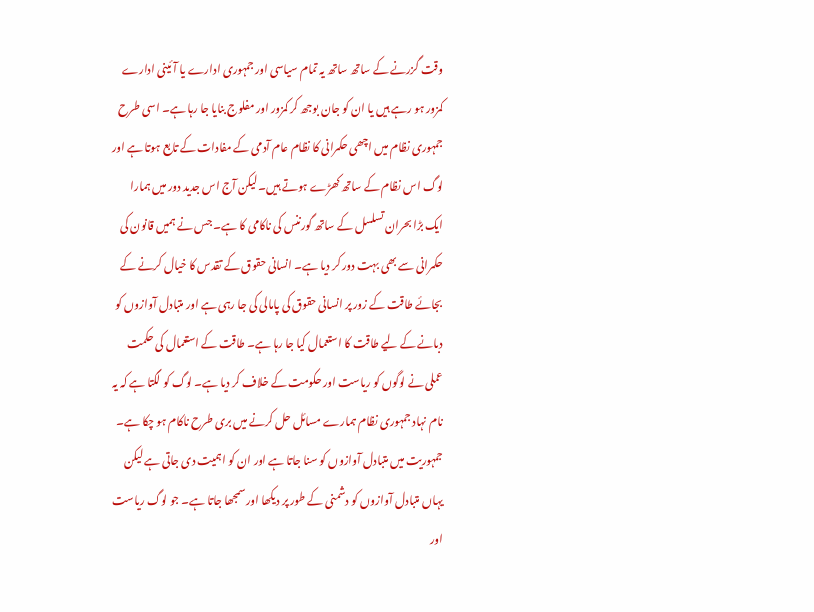وقت گزرنے کے ساتھ ساتھ یہ تمام سیاسی اور جمہوری ادارے یا آئینی ادارے کمزور ہو رہے ہیں یا ان کو جان بوجھ کر کمزور اور مفلوج بنایا جا رہا ہے۔ اسی طرح جمہوری نظام میں اچھی حکمرانی کا نظام عام آدمی کے مفادات کے تابع ہوتا ہے اور لوگ اس نظام کے ساتھ کھڑے ہوتے ہیں۔ لیکن آج اس جدید دور میں ہمارا ایک بڑا بحران تسلسل کے ساتھ گورننس کی ناکامی کا ہے۔ جس نے ہمیں قانون کی حکمرانی سے بھی بہت دور کر دیا ہے۔ انسانی حقوق کے تقدس کا خیال کرنے کے بجائے طاقت کے زور پر انسانی حقوق کی پامالی کی جا رہی ہے اور متبادل آوازوں کو دبانے کے لیے طاقت کا استعمال کیا جا رہا ہے۔ طاقت کے استعمال کی حکمت عملی نے لوگوں کو ریاست اور حکومت کے خلاف کر دیا ہے۔ لوگ کو لگتا ہے کہ یہ نام نہاد جمہوری نظام ہمارے مسائل حل کرنے میں بری طرح ناکام ہو چکا ہے۔ جمہوریت میں متبادل آوازوں کو سنا جاتا ہے اور ان کو اہمیت دی جاتی ہے لیکن یہاں متبادل آوازوں کو دشمنی کے طور پر دیکھا اور سمجھا جاتا ہے۔ جو لوگ ریاست اور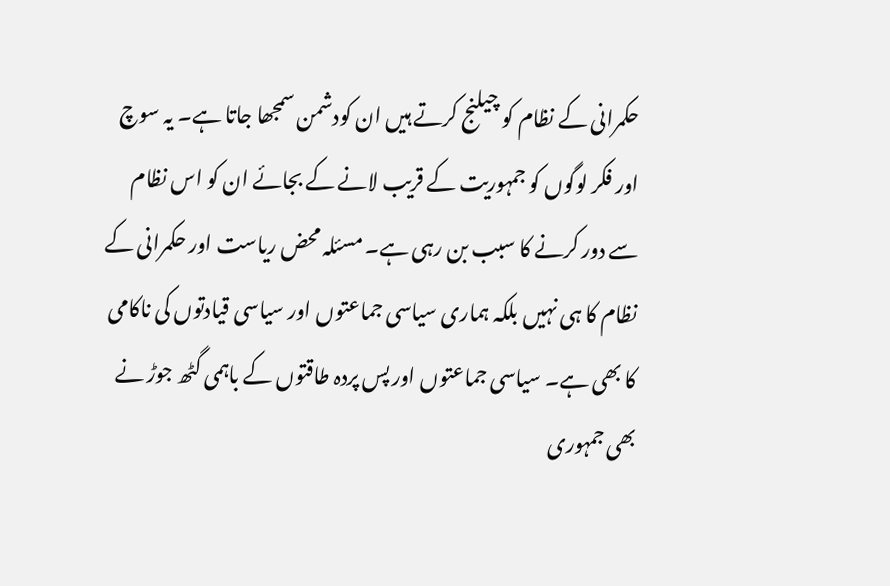حکمرانی کے نظام کو چیلنج کرتے ہیں ان کودشمن سمجھا جاتا ہے۔ یہ سوچ اور فکر لوگوں کو جمہوریت کے قریب لانے کے بجائے ان کو اس نظام سے دور کرنے کا سبب بن رہی ہے۔ مسئلہ محض ریاست اور حکمرانی کے نظام کا ہی نہیں بلکہ ہماری سیاسی جماعتوں اور سیاسی قیادتوں کی ناکامی کا بھی ہے۔ سیاسی جماعتوں اور پس پردہ طاقتوں کے باہمی گٹھ جوڑ نے بھی جمہوری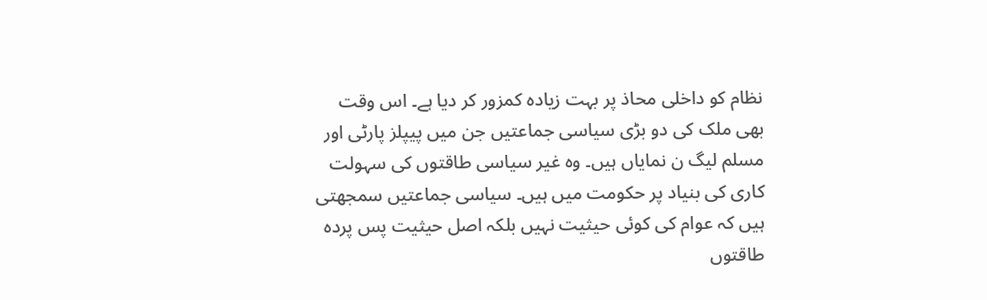نظام کو داخلی محاذ پر بہت زیادہ کمزور کر دیا ہے۔ اس وقت بھی ملک کی دو بڑی سیاسی جماعتیں جن میں پیپلز پارٹی اور مسلم لیگ ن نمایاں ہیں۔ وہ غیر سیاسی طاقتوں کی سہولت کاری کی بنیاد پر حکومت میں ہیں۔ سیاسی جماعتیں سمجھتی ہیں کہ عوام کی کوئی حیثیت نہیں بلکہ اصل حیثیت پس پردہ طاقتوں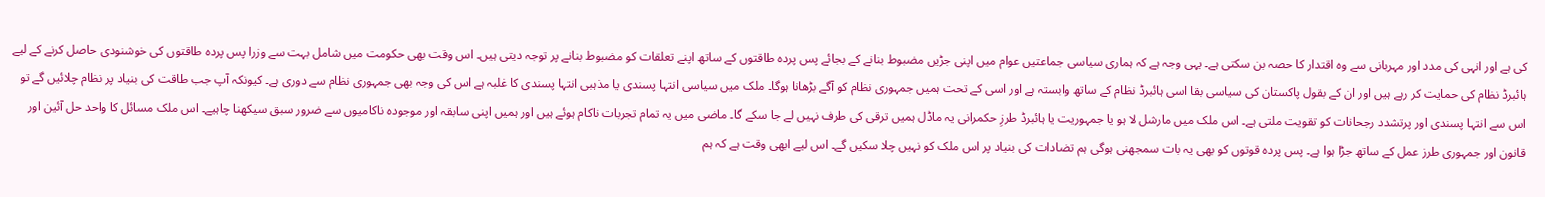کی ہے اور انہی کی مدد اور مہربانی سے وہ اقتدار کا حصہ بن سکتی ہے۔ یہی وجہ ہے کہ ہماری سیاسی جماعتیں عوام میں اپنی جڑیں مضبوط بنانے کے بجائے پس پردہ طاقتوں کے ساتھ اپنے تعلقات کو مضبوط بنانے پر توجہ دیتی ہیں۔ اس وقت بھی حکومت میں شامل بہت سے وزرا پس پردہ طاقتوں کی خوشنودی حاصل کرنے کے لیے ہائبرڈ نظام کی حمایت کر رہے ہیں اور ان کے بقول پاکستان کی سیاسی بقا اسی ہائبرڈ نظام کے ساتھ وابستہ ہے اور اسی کے تحت ہمیں جمہوری نظام کو آگے بڑھانا ہوگا۔ ملک میں سیاسی انتہا پسندی یا مذہبی انتہا پسندی کا غلبہ ہے اس کی وجہ بھی جمہوری نظام سے دوری ہے۔ کیونکہ آپ جب طاقت کی بنیاد پر نظام چلائیں گے تو اس سے انتہا پسندی اور پرتشدد رجحانات کو تقویت ملتی ہے۔ اس ملک میں مارشل لا ہو یا جمہوریت یا ہائبرڈ طرزِ حکمرانی یہ ماڈل ہمیں ترقی کی طرف نہیں لے جا سکے گا۔ ماضی میں یہ تمام تجربات ناکام ہوئے ہیں اور ہمیں اپنی سابقہ اور موجودہ ناکامیوں سے ضرور سبق سیکھنا چاہیے۔ اس ملک مسائل کا واحد حل آئین اور قانون اور جمہوری طرز عمل کے ساتھ جڑا ہوا ہے۔ پس پردہ قوتوں کو بھی یہ بات سمجھنی ہوگی ہم تضادات کی بنیاد پر اس ملک کو نہیں چلا سکیں گے۔ اس لیے ابھی وقت ہے کہ ہم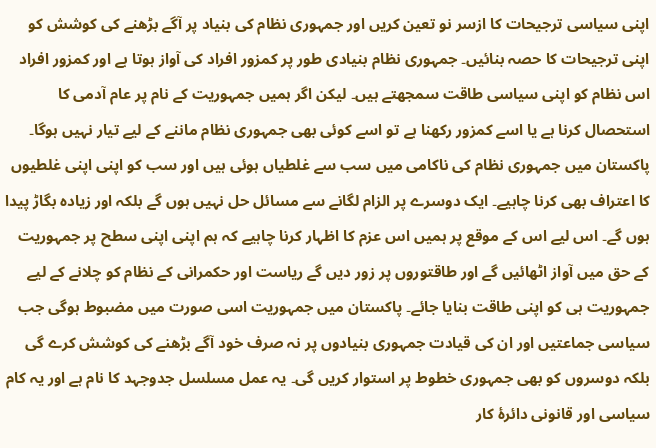اپنی سیاسی ترجیحات کا ازسر نو تعین کریں اور جمہوری نظام کی بنیاد پر آگے بڑھنے کی کوشش کو اپنی ترجیحات کا حصہ بنائیں۔ جمہوری نظام بنیادی طور پر کمزور افراد کی آواز ہوتا ہے اور کمزور افراد اس نظام کو اپنی سیاسی طاقت سمجھتے ہیں۔ لیکن اگر ہمیں جمہوریت کے نام پر عام آدمی کا استحصال کرنا ہے یا اسے کمزور رکھنا ہے تو اسے کوئی بھی جمہوری نظام ماننے کے لیے تیار نہیں ہوگا۔ پاکستان میں جمہوری نظام کی ناکامی میں سب سے غلطیاں ہوئی ہیں اور سب کو اپنی اپنی غلطیوں کا اعتراف بھی کرنا چاہیے۔ ایک دوسرے پر الزام لگانے سے مسائل حل نہیں ہوں گے بلکہ اور زیادہ بگاڑ پیدا ہوں گے۔ اس لیے اس کے موقع پر ہمیں اس عزم کا اظہار کرنا چاہیے کہ ہم اپنی اپنی سطح پر جمہوریت کے حق میں آواز اٹھائیں گے اور طاقتوروں پر زور دیں گے ریاست اور حکمرانی کے نظام کو چلانے کے لیے جمہوریت ہی کو اپنی طاقت بنایا جائے۔ پاکستان میں جمہوریت اسی صورت میں مضبوط ہوگی جب سیاسی جماعتیں اور ان کی قیادت جمہوری بنیادوں پر نہ صرف خود آگے بڑھنے کی کوشش کرے گی بلکہ دوسروں کو بھی جمہوری خطوط پر استوار کریں گی۔ یہ عمل مسلسل جدوجہد کا نام ہے اور یہ کام سیاسی اور قانونی دائرۂ کار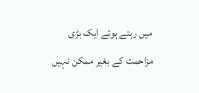میں رہتے ہوئے ایک بڑی مزاحمت کے بغیر ممکن نہیں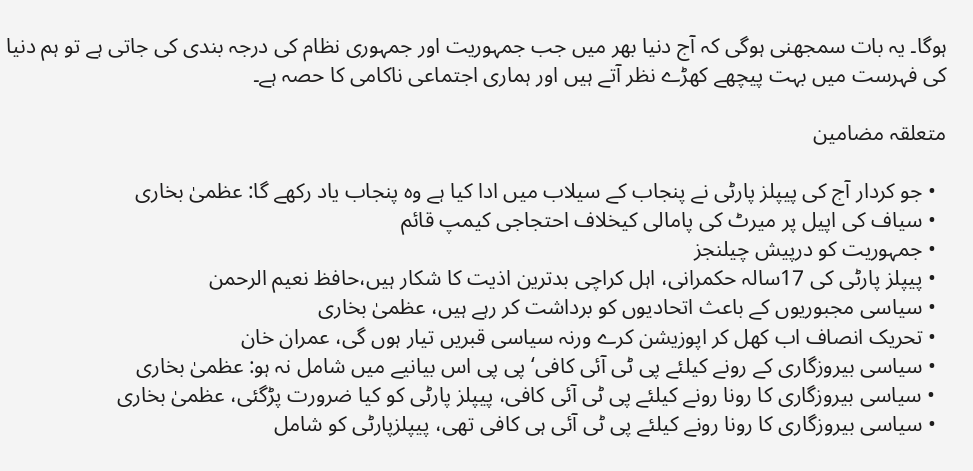ہوگا۔ یہ بات سمجھنی ہوگی کہ آج دنیا بھر میں جب جمہوریت اور جمہوری نظام کی درجہ بندی کی جاتی ہے تو ہم دنیا کی فہرست میں بہت پیچھے کھڑے نظر آتے ہیں اور ہماری اجتماعی ناکامی کا حصہ ہے۔

متعلقہ مضامین

  • جو کردار آج کی پیپلز پارٹی نے پنجاب کے سیلاب میں ادا کیا ہے وہ پنجاب یاد رکھے گا: عظمیٰ بخاری
  • سیاف کی اپیل پر میرٹ کی پامالی کیخلاف احتجاجی کیمپ قائم
  • جمہوریت کو درپیش چیلنجز
  • پیپلز پارٹی کی 17سالہ حکمرانی، اہل کراچی بدترین اذیت کا شکار ہیں،حافظ نعیم الرحمن
  • سیاسی مجبوریوں کے باعث اتحادیوں کو برداشت کر رہے ہیں، عظمیٰ بخاری
  • تحریک انصاف اب کھل کر اپوزیشن کرے ورنہ سیاسی قبریں تیار ہوں گی، عمران خان
  • سیاسی بیروزگاری کے رونے کیلئے پی ٹی آئی کافی‘ پی پی اس بیانیے میں شامل نہ ہو: عظمیٰ بخاری
  • سیاسی بیروزگاری کا رونا رونے کیلئے پی ٹی آئی کافی، پیپلز پارٹی کو کیا ضرورت پڑگئی، عظمیٰ بخاری
  • سیاسی بیروزگاری کا رونا رونے کیلئے پی ٹی آئی ہی کافی تھی، پیپلزپارٹی کو شامل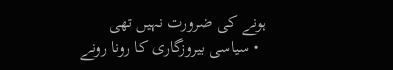ہونے کی ضرورت نہیں تھی
  • سیاسی بیروزگاری کا رونا رونے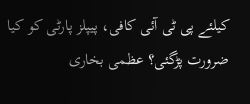کیلئے پی ٹی آئی کافی، پیپلز پارٹی کو کیا ضرورت پڑگئی؟ عظمی بخاری